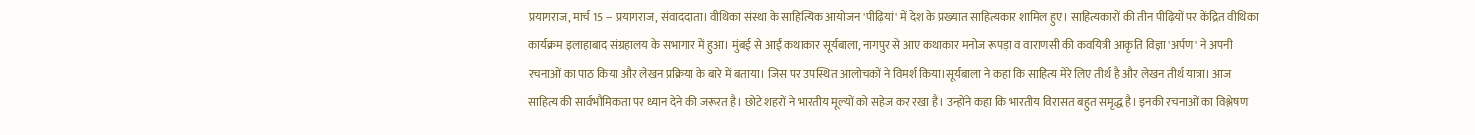प्रयागराज, मार्च 15 -- प्रयागराज, संवाददाता। वीथिका संस्था के साहित्यिक आयोजन 'पीढ़ियां' में देश के प्रख्यात साहित्यकार शामिल हुए। साहित्यकारों की तीन पीढ़ियों पर केंद्रित वीथिका कार्यक्रम इलाहाबाद संग्रहालय के सभागार में हुआ। मुंबई से आईं कथाकार सूर्यबाला, नागपुर से आए कथाकार मनोज रूपड़ा व वाराणसी की कवयित्री आकृति विज्ञा 'अर्पण' ने अपनी रचनाओं का पाठ किया और लेखन प्रक्रिया के बारे में बताया। जिस पर उपस्थित आलोचकों ने विमर्श किया।सूर्यबाला ने कहा कि साहित्य मेरे लिए तीर्थ है और लेखन तीर्थ यात्रा। आज साहित्य की सार्वभौमिकता पर ध्यान देने की जरूरत है। छोटे शहरों ने भारतीय मूल्यों को सहेज कर रखा है। उन्होंने कहा कि भारतीय विरासत बहुत समृद्ध है। इनकी रचनाओं का विश्लेषण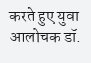करते हुए युवा आलोचक डॉ.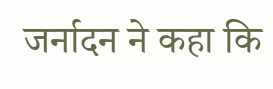जर्नादन ने कहा कि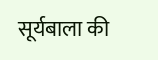सूर्यबाला की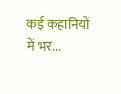कई कहानियों में भर...